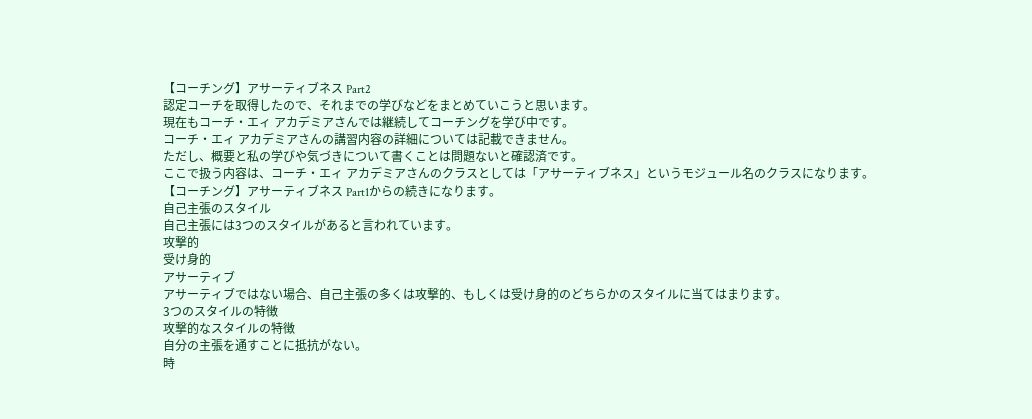【コーチング】アサーティブネス Part2
認定コーチを取得したので、それまでの学びなどをまとめていこうと思います。
現在もコーチ・エィ アカデミアさんでは継続してコーチングを学び中です。
コーチ・エィ アカデミアさんの講習内容の詳細については記載できません。
ただし、概要と私の学びや気づきについて書くことは問題ないと確認済です。
ここで扱う内容は、コーチ・エィ アカデミアさんのクラスとしては「アサーティブネス」というモジュール名のクラスになります。
【コーチング】アサーティブネス Part1からの続きになります。
自己主張のスタイル
自己主張には3つのスタイルがあると言われています。
攻撃的
受け身的
アサーティブ
アサーティブではない場合、自己主張の多くは攻撃的、もしくは受け身的のどちらかのスタイルに当てはまります。
3つのスタイルの特徴
攻撃的なスタイルの特徴
自分の主張を通すことに抵抗がない。
時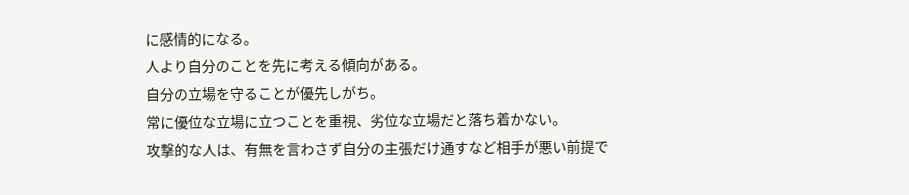に感情的になる。
人より自分のことを先に考える傾向がある。
自分の立場を守ることが優先しがち。
常に優位な立場に立つことを重視、劣位な立場だと落ち着かない。
攻撃的な人は、有無を言わさず自分の主張だけ通すなど相手が悪い前提で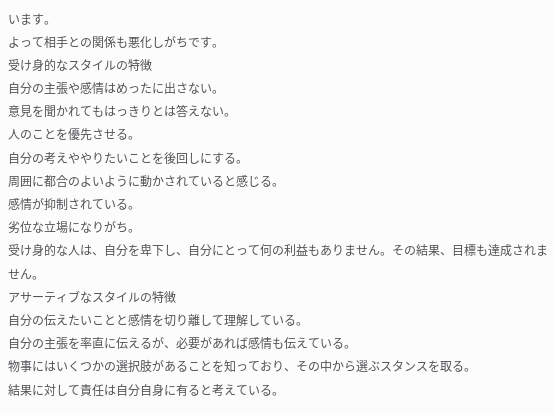います。
よって相手との関係も悪化しがちです。
受け身的なスタイルの特徴
自分の主張や感情はめったに出さない。
意見を聞かれてもはっきりとは答えない。
人のことを優先させる。
自分の考えややりたいことを後回しにする。
周囲に都合のよいように動かされていると感じる。
感情が抑制されている。
劣位な立場になりがち。
受け身的な人は、自分を卑下し、自分にとって何の利益もありません。その結果、目標も達成されません。
アサーティブなスタイルの特徴
自分の伝えたいことと感情を切り離して理解している。
自分の主張を率直に伝えるが、必要があれば感情も伝えている。
物事にはいくつかの選択肢があることを知っており、その中から選ぶスタンスを取る。
結果に対して責任は自分自身に有ると考えている。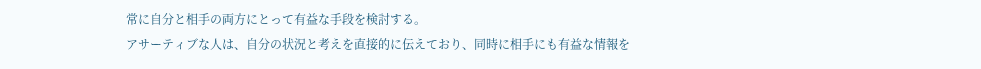常に自分と相手の両方にとって有益な手段を検討する。
アサーティブな人は、自分の状況と考えを直接的に伝えており、同時に相手にも有益な情報を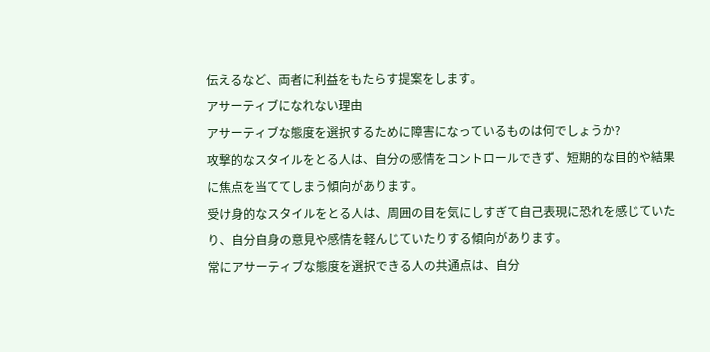伝えるなど、両者に利益をもたらす提案をします。
アサーティブになれない理由
アサーティブな態度を選択するために障害になっているものは何でしょうか?
攻撃的なスタイルをとる人は、自分の感情をコントロールできず、短期的な目的や結果に焦点を当ててしまう傾向があります。
受け身的なスタイルをとる人は、周囲の目を気にしすぎて自己表現に恐れを感じていたり、自分自身の意見や感情を軽んじていたりする傾向があります。
常にアサーティブな態度を選択できる人の共通点は、自分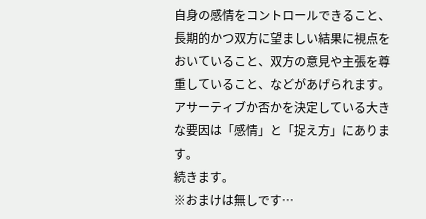自身の感情をコントロールできること、長期的かつ双方に望ましい結果に視点をおいていること、双方の意見や主張を尊重していること、などがあげられます。
アサーティブか否かを決定している大きな要因は「感情」と「捉え方」にあります。
続きます。
※おまけは無しです…